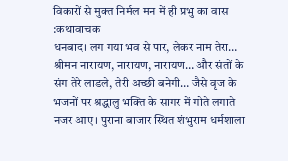विकारों से मुक्त निर्मल मन में ही प्रभु का वास :कथावाचक
धनबाद। लग गया भव से पार, लेकर नाम तेरा… श्रीमन नारायण, नारायण, नारायण… और संतों के संग तेरे लाडले, तेरी अच्छी बनेगी… जैसे वृज के भजनों पर श्रद्धालु भक्ति के सागर में गोते लगाते नजर आए। पुराना बाजार स्थित शंभुराम धर्मशाला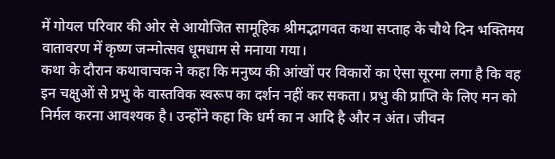में गोयल परिवार की ओर से आयोजित सामूहिक श्रीमद्भागवत कथा सप्ताह के चौथे दिन भक्तिमय वातावरण में कृष्ण जन्मोत्सव धूमधाम से मनाया गया।
कथा के दौरान कथावाचक ने कहा कि मनुष्य की आंखों पर विकारों का ऐसा सूरमा लगा है कि वह इन चक्षुओं से प्रभु के वास्तविक स्वरूप का दर्शन नहीं कर सकता। प्रभु की प्राप्ति के लिए मन को निर्मल करना आवश्यक है। उन्होंने कहा कि धर्म का न आदि है और न अंत। जीवन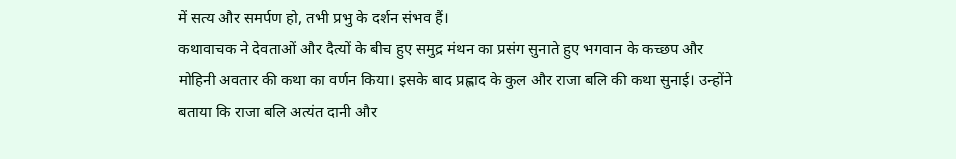में सत्य और समर्पण हो, तभी प्रभु के दर्शन संभव हैं।
कथावाचक ने देवताओं और दैत्यों के बीच हुए समुद्र मंथन का प्रसंग सुनाते हुए भगवान के कच्छप और मोहिनी अवतार की कथा का वर्णन किया। इसके बाद प्रह्लाद के कुल और राजा बलि की कथा सुनाई। उन्होंने बताया कि राजा बलि अत्यंत दानी और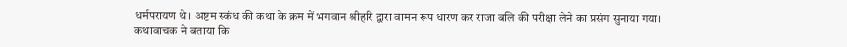धर्मपरायण थे। अष्टम स्कंध की कथा के क्रम में भगवान श्रीहरि द्वारा वामन रूप धारण कर राजा बलि की परीक्षा लेने का प्रसंग सुनाया गया।
कथावाचक ने बताया कि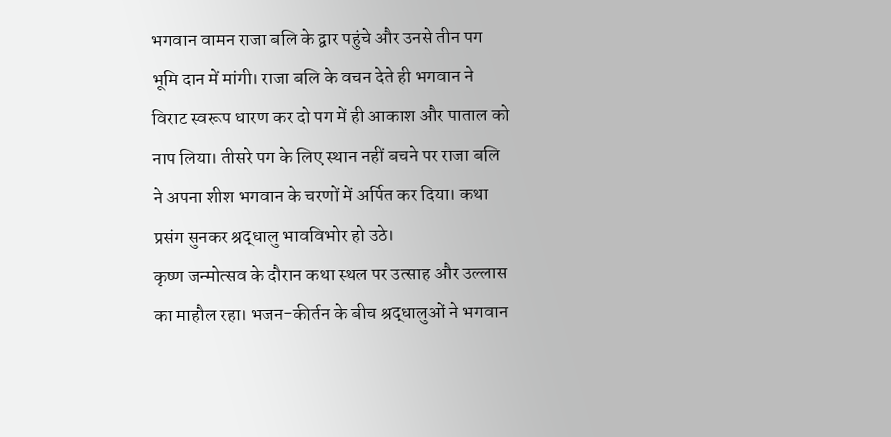भगवान वामन राजा बलि के द्वार पहुंचे और उनसे तीन पग भूमि दान में मांगी। राजा बलि के वचन देते ही भगवान ने विराट स्वरूप धारण कर दो पग में ही आकाश और पाताल को नाप लिया। तीसरे पग के लिए स्थान नहीं बचने पर राजा बलि ने अपना शीश भगवान के चरणों में अर्पित कर दिया। कथा प्रसंग सुनकर श्रद्धालु भावविभोर हो उठे।
कृष्ण जन्मोत्सव के दौरान कथा स्थल पर उत्साह और उल्लास का माहौल रहा। भजन-कीर्तन के बीच श्रद्धालुओं ने भगवान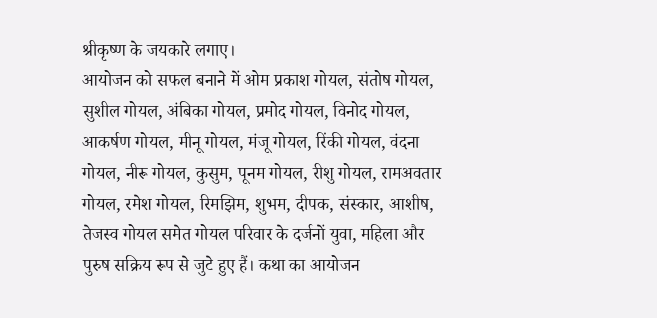श्रीकृष्ण के जयकारे लगाए।
आयोजन को सफल बनाने में ओम प्रकाश गोयल, संतोष गोयल, सुशील गोयल, अंबिका गोयल, प्रमोद गोयल, विनोद गोयल, आकर्षण गोयल, मीनू गोयल, मंजू गोयल, रिंकी गोयल, वंदना गोयल, नीरू गोयल, कुसुम, पूनम गोयल, रीशु गोयल, रामअवतार गोयल, रमेश गोयल, रिमझिम, शुभम, दीपक, संस्कार, आशीष, तेजस्व गोयल समेत गोयल परिवार के दर्जनों युवा, महिला और पुरुष सक्रिय रूप से जुटे हुए हैं। कथा का आयोजन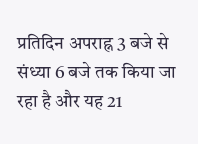प्रतिदिन अपराह्न 3 बजे से संध्या 6 बजे तक किया जा रहा है और यह 21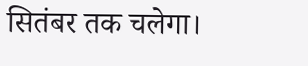सितंबर तक चलेगा।